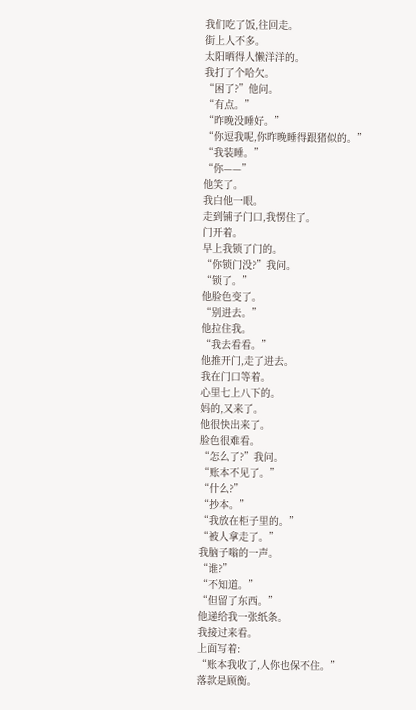我们吃了饭,往回走。
街上人不多。
太阳晒得人懒洋洋的。
我打了个哈欠。
“困了?”他问。
“有点。”
“昨晚没睡好。”
“你逗我呢,你昨晚睡得跟猪似的。”
“我装睡。”
“你——”
他笑了。
我白他一眼。
走到铺子门口,我愣住了。
门开着。
早上我锁了门的。
“你锁门没?”我问。
“锁了。”
他脸色变了。
“别进去。”
他拉住我。
“我去看看。”
他推开门,走了进去。
我在门口等着。
心里七上八下的。
妈的,又来了。
他很快出来了。
脸色很难看。
“怎么了?”我问。
“账本不见了。”
“什么?”
“抄本。”
“我放在柜子里的。”
“被人拿走了。”
我脑子嗡的一声。
“谁?”
“不知道。”
“但留了东西。”
他递给我一张纸条。
我接过来看。
上面写着:
“账本我收了,人你也保不住。”
落款是顾衡。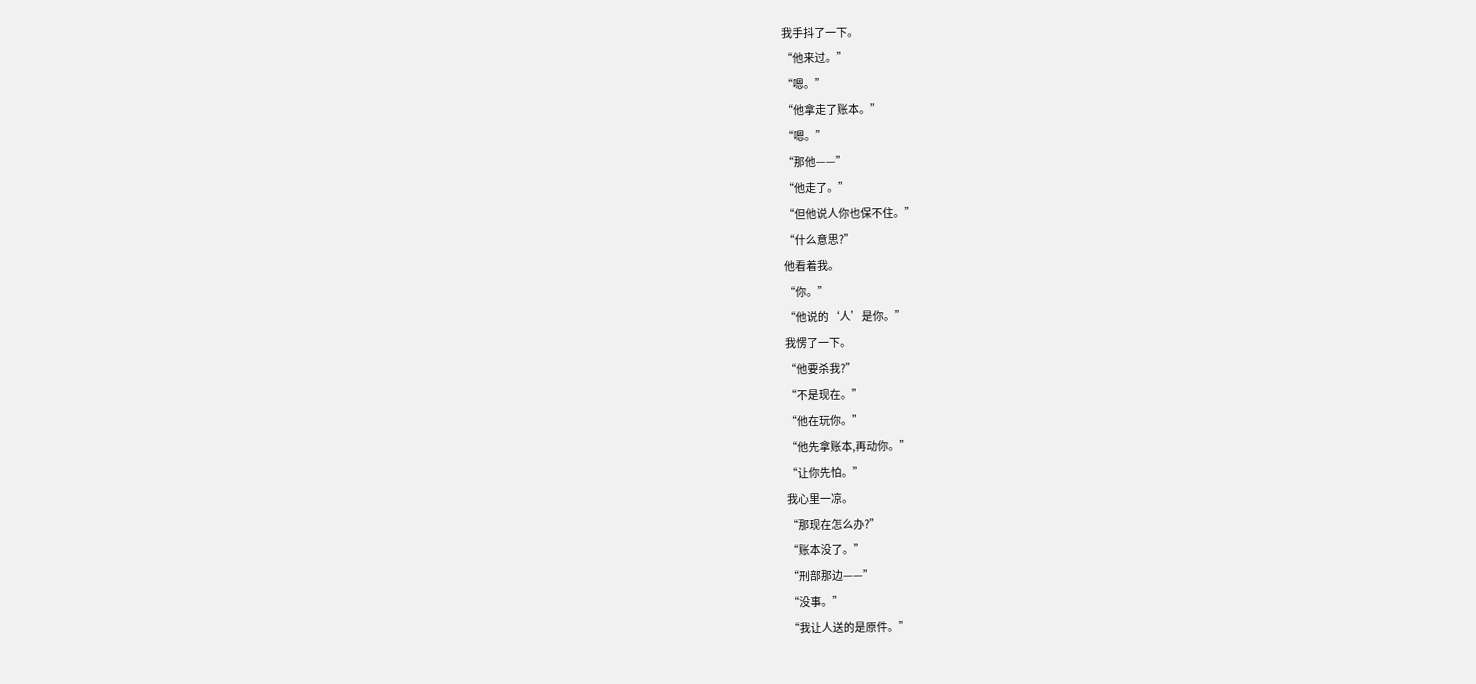我手抖了一下。
“他来过。”
“嗯。”
“他拿走了账本。”
“嗯。”
“那他——”
“他走了。”
“但他说人你也保不住。”
“什么意思?”
他看着我。
“你。”
“他说的‘人’是你。”
我愣了一下。
“他要杀我?”
“不是现在。”
“他在玩你。”
“他先拿账本,再动你。”
“让你先怕。”
我心里一凉。
“那现在怎么办?”
“账本没了。”
“刑部那边——”
“没事。”
“我让人送的是原件。”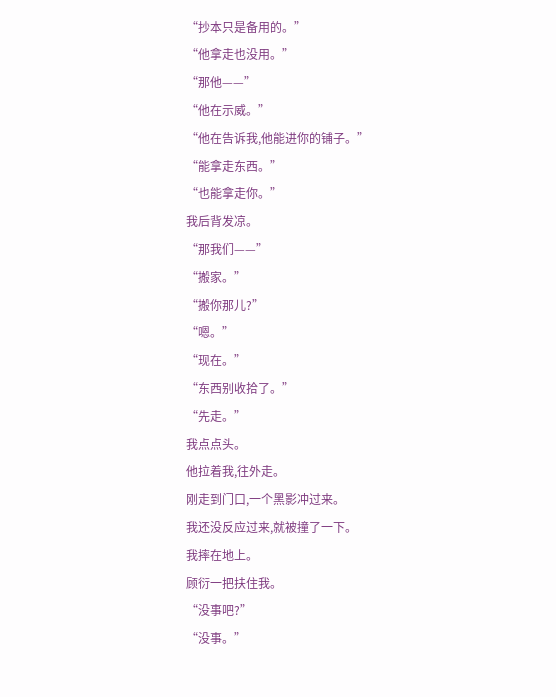“抄本只是备用的。”
“他拿走也没用。”
“那他——”
“他在示威。”
“他在告诉我,他能进你的铺子。”
“能拿走东西。”
“也能拿走你。”
我后背发凉。
“那我们——”
“搬家。”
“搬你那儿?”
“嗯。”
“现在。”
“东西别收拾了。”
“先走。”
我点点头。
他拉着我,往外走。
刚走到门口,一个黑影冲过来。
我还没反应过来,就被撞了一下。
我摔在地上。
顾衍一把扶住我。
“没事吧?”
“没事。”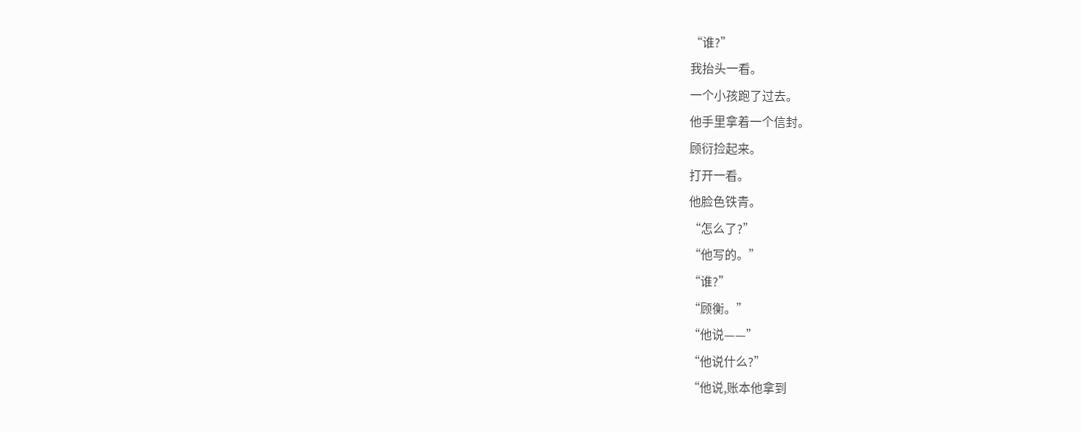“谁?”
我抬头一看。
一个小孩跑了过去。
他手里拿着一个信封。
顾衍捡起来。
打开一看。
他脸色铁青。
“怎么了?”
“他写的。”
“谁?”
“顾衡。”
“他说——”
“他说什么?”
“他说,账本他拿到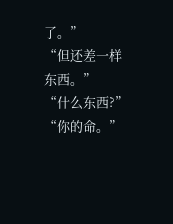了。”
“但还差一样东西。”
“什么东西?”
“你的命。”